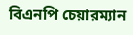বিএনপি চেয়ারম্যান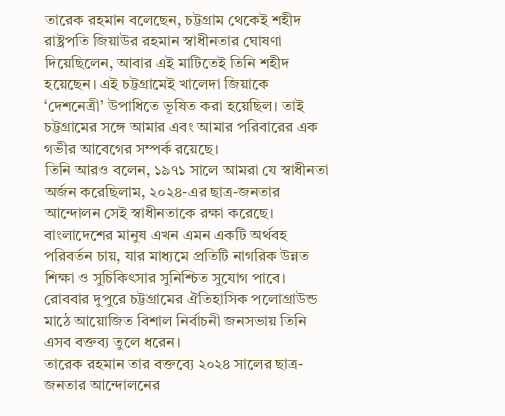তারেক রহমান বলেছেন, চট্টগ্রাম থেকেই শহীদ রাষ্ট্রপতি জিয়াউর রহমান স্বাধীনতার ঘোষণা দিয়েছিলেন, আবার এই মাটিতেই তিনি শহীদ হয়েছেন। এই চট্টগ্রামেই খালেদা জিয়াকে ‘দেশনেত্রী’ উপাধিতে ভূষিত করা হয়েছিল। তাই চট্টগ্রামের সঙ্গে আমার এবং আমার পরিবারের এক গভীর আবেগের সম্পর্ক রয়েছে।
তিনি আরও বলেন, ১৯৭১ সালে আমরা যে স্বাধীনতা অর্জন করেছিলাম, ২০২৪-এর ছাত্র-জনতার আন্দোলন সেই স্বাধীনতাকে রক্ষা করেছে। বাংলাদেশের মানুষ এখন এমন একটি অর্থবহ পরিবর্তন চায়, যার মাধ্যমে প্রতিটি নাগরিক উন্নত শিক্ষা ও সুচিকিৎসার সুনিশ্চিত সুযোগ পাবে।
রোববার দুপুরে চট্টগ্রামের ঐতিহাসিক পলোগ্রাউন্ড মাঠে আয়োজিত বিশাল নির্বাচনী জনসভায় তিনি এসব বক্তব্য তুলে ধরেন।
তারেক রহমান তার বক্তব্যে ২০২৪ সালের ছাত্র-জনতার আন্দোলনের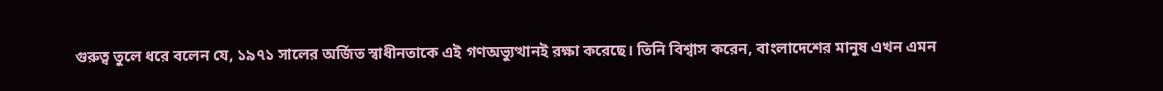গুরুত্ব তুলে ধরে বলেন যে, ১৯৭১ সালের অর্জিত স্বাধীনতাকে এই গণঅভ্যুত্থানই রক্ষা করেছে। তিনি বিশ্বাস করেন, বাংলাদেশের মানুষ এখন এমন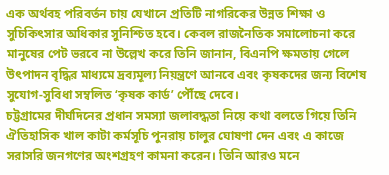এক অর্থবহ পরিবর্তন চায় যেখানে প্রতিটি নাগরিকের উন্নত শিক্ষা ও সুচিকিৎসার অধিকার সুনিশ্চিত হবে। কেবল রাজনৈতিক সমালোচনা করে মানুষের পেট ভরবে না উল্লেখ করে তিনি জানান, বিএনপি ক্ষমতায় গেলে উৎপাদন বৃদ্ধির মাধ্যমে দ্রব্যমূল্য নিয়ন্ত্রণে আনবে এবং কৃষকদের জন্য বিশেষ সুযোগ-সুবিধা সম্বলিত ‘কৃষক কার্ড’ পৌঁছে দেবে।
চট্টগ্রামের দীর্ঘদিনের প্রধান সমস্যা জলাবদ্ধতা নিয়ে কথা বলতে গিয়ে তিনি ঐতিহাসিক খাল কাটা কর্মসূচি পুনরায় চালুর ঘোষণা দেন এবং এ কাজে সরাসরি জনগণের অংশগ্রহণ কামনা করেন। তিনি আরও মনে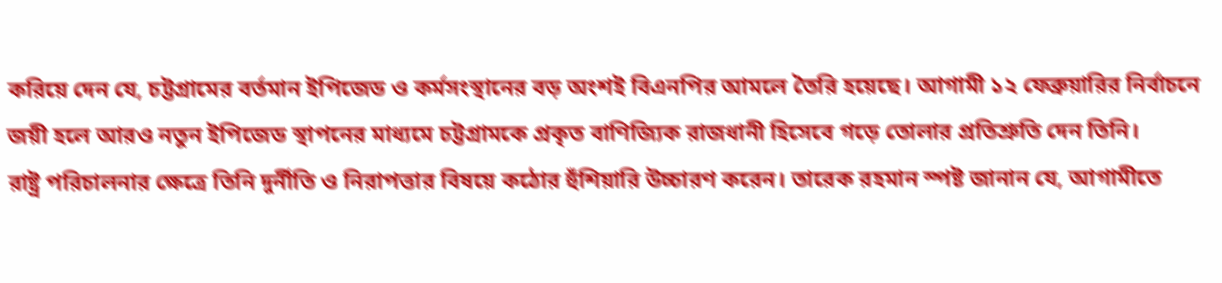করিয়ে দেন যে, চট্টগ্রামের বর্তমান ইপিজেড ও কর্মসংস্থানের বড় অংশই বিএনপির আমলে তৈরি হয়েছে। আগামী ১২ ফেব্রুয়ারির নির্বাচনে জয়ী হলে আরও নতুন ইপিজেড স্থাপনের মাধ্যমে চট্টগ্রামকে প্রকৃত বাণিজ্যিক রাজধানী হিসেবে গড়ে তোলার প্রতিশ্রুতি দেন তিনি।
রাষ্ট্র পরিচালনার ক্ষেত্রে তিনি দুর্নীতি ও নিরাপত্তার বিষয়ে কঠোর হুঁশিয়ারি উচ্চারণ করেন। তারেক রহমান স্পষ্ট জানান যে, আগামীতে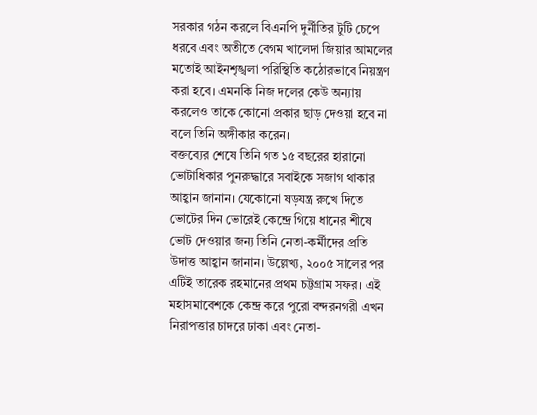সরকার গঠন করলে বিএনপি দুর্নীতির টুটি চেপে ধরবে এবং অতীতে বেগম খালেদা জিয়ার আমলের মতোই আইনশৃঙ্খলা পরিস্থিতি কঠোরভাবে নিয়ন্ত্রণ করা হবে। এমনকি নিজ দলের কেউ অন্যায় করলেও তাকে কোনো প্রকার ছাড় দেওয়া হবে না বলে তিনি অঙ্গীকার করেন।
বক্তব্যের শেষে তিনি গত ১৫ বছরের হারানো ভোটাধিকার পুনরুদ্ধারে সবাইকে সজাগ থাকার আহ্বান জানান। যেকোনো ষড়যন্ত্র রুখে দিতে ভোটের দিন ভোরেই কেন্দ্রে গিয়ে ধানের শীষে ভোট দেওয়ার জন্য তিনি নেতা-কর্মীদের প্রতি উদাত্ত আহ্বান জানান। উল্লেখ্য, ২০০৫ সালের পর এটিই তারেক রহমানের প্রথম চট্টগ্রাম সফর। এই মহাসমাবেশকে কেন্দ্র করে পুরো বন্দরনগরী এখন নিরাপত্তার চাদরে ঢাকা এবং নেতা-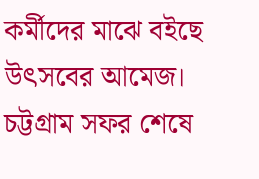কর্মীদের মাঝে বইছে উৎসবের আমেজ। চট্টগ্রাম সফর শেষে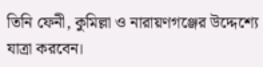তিনি ফেনী, কুমিল্লা ও নারায়ণগঞ্জের উদ্দেশ্যে যাত্রা করবেন।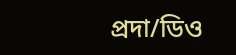প্রদা/ডিও